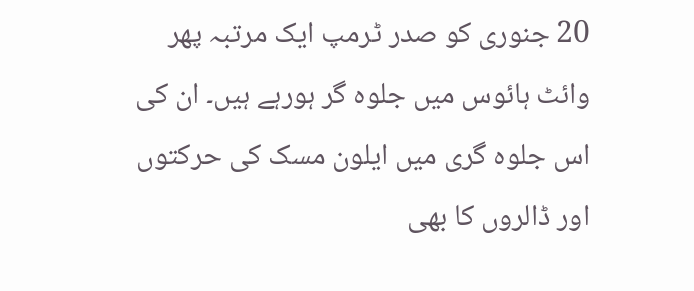20 جنوری کو صدر ٹرمپ ایک مرتبہ پھر وائٹ ہائوس میں جلوہ گر ہورہے ہیں۔ ان کی اس جلوہ گری میں ایلون مسک کی حرکتوں اور ڈالروں کا بھی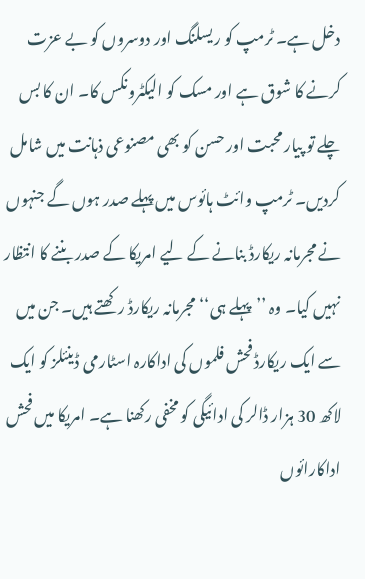دخل ہے۔ ٹرمپ کو ریسلنگ اور دوسروں کو بے عزت کرنے کا شوق ہے اور مسک کو الیکٹرونکس کا۔ ان کا بس چلے تو پیار محبت اور حسن کو بھی مصنوعی ذہانت میں شامل کردیں۔ ٹرمپ وائٹ ہائوس میں پہلے صدر ہوں گے جنہوں نے مجرمانہ ریکارڈ بنانے کے لیے امریکا کے صدر بننے کا انتظار نہیں کیا۔ وہ ’’پہلے ہی‘‘ مجرمانہ ریکارڈ رکھتے ہیں۔ جن میں سے ایک ریکارڈ فحش فلموں کی اداکارہ اسٹارمی ڈینئلز کو ایک لاکھ 30 ہزار ڈالر کی ادائیگی کو مخفی رکھنا ہے۔ امریکا میں فحش اداکارائوں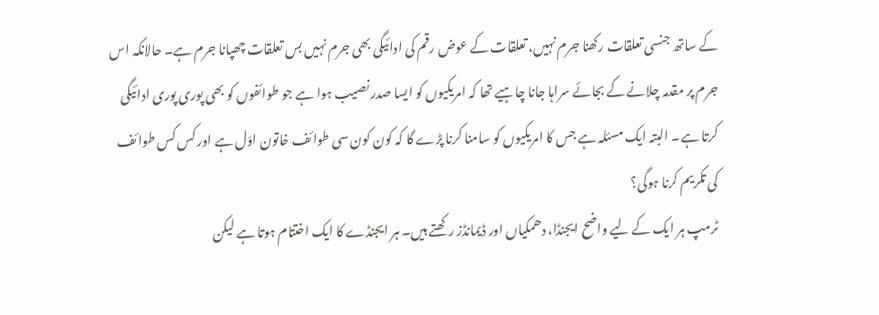کے ساتھ جنسی تعلقات رکھنا جرم نہیں، تعلقات کے عوض رقم کی ادائیگی بھی جرم نہیں بس تعلقات چھپانا جرم ہے۔ حالانکہ اس جرم پر مقدمہ چلانے کے بجائے سراہا جانا چاہیے تھا کہ امریکیوں کو ایسا صدر نصیب ہوا ہے جو طوائفوں کو بھی پوری پوری ادائیگی کرتا ہے۔ البتہ ایک مسئلہ ہے جس کا امریکیوں کو سامنا کرنا پڑے گا کہ کون کون سی طوائف خاتون اوّل ہے اور کس کس طوائف کی تکریم کرنا ہوگی؟
ٹرمپ ہر ایک کے لیے واضح ایجنڈا، دھمکیاں اور ڈیمانڈز رکھتے ہیں۔ ہر ایجنڈے کا ایک اختتام ہوتا ہے لیکن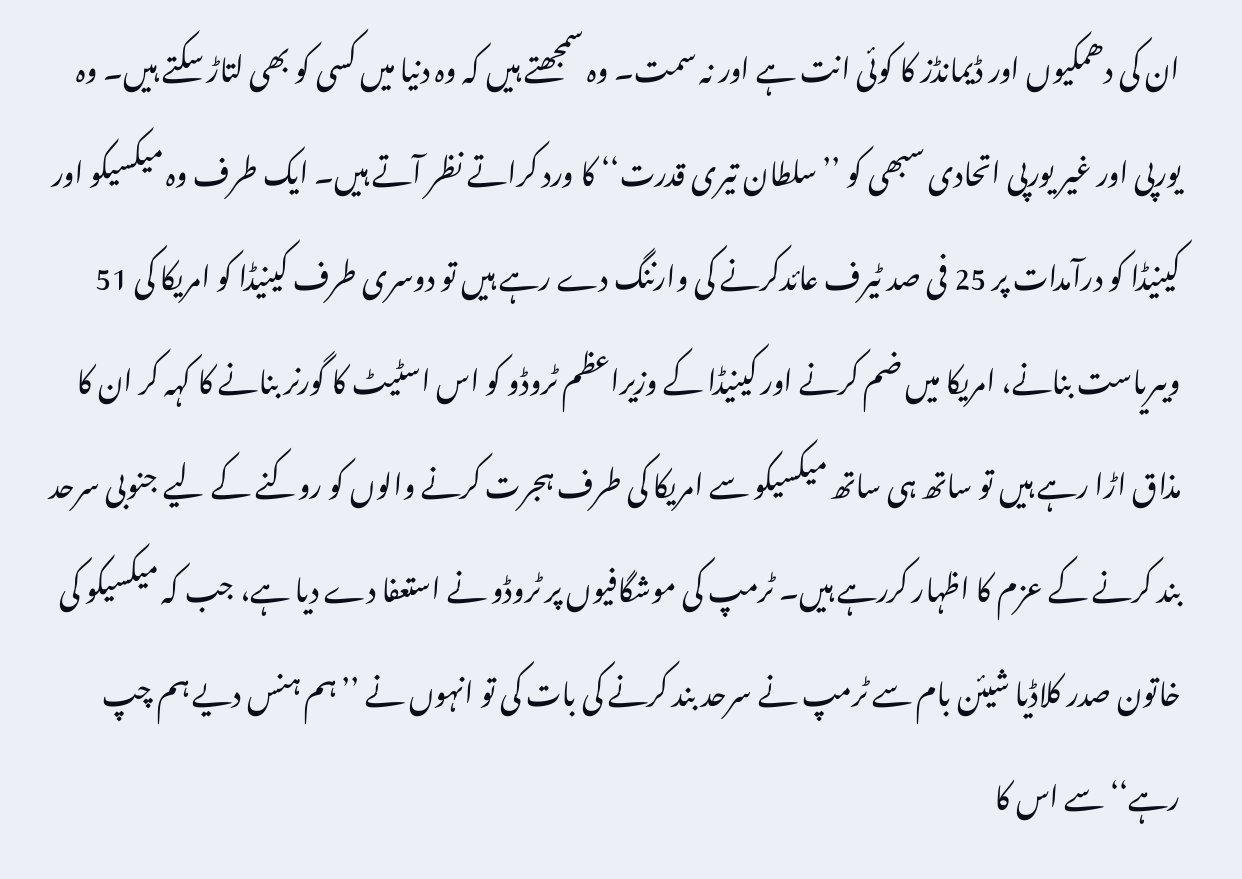ان کی دھمکیوں اور ڈیمانڈز کا کوئی انت ہے اور نہ سمت۔ وہ سمجھتے ہیں کہ وہ دنیا میں کسی کو بھی لتاڑ سکتے ہیں۔ وہ یورپی اور غیر یورپی اتحادی سبھی کو ’’سلطان تیری قدرت‘‘ کا ورد کراتے نظر آتے ہیں۔ ایک طرف وہ میکسیکو اور کینیڈا کو درآمدات پر 25 فی صد ٹیرف عائدکرنے کی وارننگ دے رہے ہیں تو دوسری طرف کینیڈا کو امریکا کی 51 ویںریاست بنانے، امریکا میں ضم کرنے اور کینیڈا کے وزیراعظم ٹروڈو کو اس اسٹیٹ کا گورنر بنانے کا کہہ کر ان کا مذاق اڑا رہے ہیں تو ساتھ ہی ساتھ میکسیکو سے امریکا کی طرف ہجرت کرنے والوں کو روکنے کے لیے جنوبی سرحد بند کرنے کے عزم کا اظہار کررہے ہیں۔ ٹرمپ کی موشگافیوں پر ٹروڈو نے استعفا دے دیا ہے، جب کہ میکسیکو کی خاتون صدر کلاڈیا شیئن بام سے ٹرمپ نے سرحد بند کرنے کی بات کی تو انہوں نے ’’ہم ہنس دیے ہم چپ رہے‘‘ سے اس کا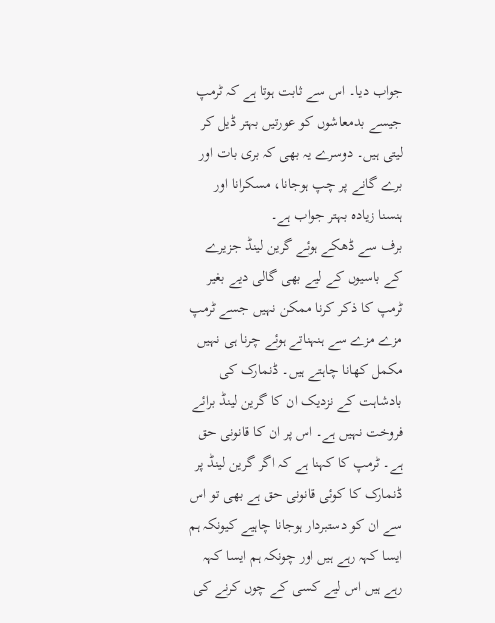جواب دیا۔ اس سے ثابت ہوتا ہے کہ ٹرمپ جیسے بدمعاشوں کو عورتیں بہتر ڈیل کر لیتی ہیں۔ دوسرے یہ بھی کہ بری بات اور برے گانے پر چپ ہوجانا، مسکرانا اور ہنسنا زیادہ بہتر جواب ہے۔
برف سے ڈھکے ہوئے گرین لینڈ جزیرے کے باسیوں کے لیے بھی گالی دیے بغیر ٹرمپ کا ذکر کرنا ممکن نہیں جسے ٹرمپ مزے مزے سے ہنہناتے ہوئے چرنا ہی نہیں مکمل کھانا چاہتے ہیں۔ ڈنمارک کی بادشاہت کے نزدیک ان کا گرین لینڈ برائے فروخت نہیں ہے۔ اس پر ان کا قانونی حق ہے۔ ٹرمپ کا کہنا ہے کہ اگر گرین لینڈ پر ڈنمارک کا کوئی قانونی حق ہے بھی تو اس سے ان کو دستبردار ہوجانا چاہیے کیونکہ ہم ایسا کہہ رہے ہیں اور چونکہ ہم ایسا کہہ رہے ہیں اس لیے کسی کے چوں کرنے کی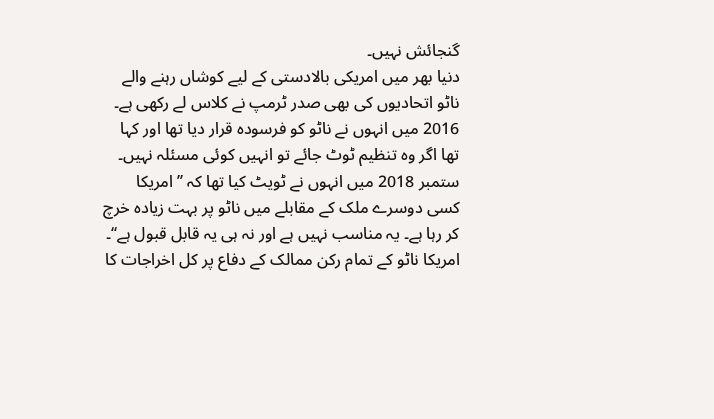گنجائش نہیں۔
دنیا بھر میں امریکی بالادستی کے لیے کوشاں رہنے والے ناٹو اتحادیوں کی بھی صدر ٹرمپ نے کلاس لے رکھی ہے۔ 2016 میں انہوں نے ناٹو کو فرسودہ قرار دیا تھا اور کہا تھا اگر وہ تنظیم ٹوٹ جائے تو انہیں کوئی مسئلہ نہیں۔ ستمبر 2018 میں انہوں نے ٹویٹ کیا تھا کہ ’’امریکا کسی دوسرے ملک کے مقابلے میں ناٹو پر بہت زیادہ خرچ کر رہا ہے۔ یہ مناسب نہیں ہے اور نہ ہی یہ قابل قبول ہے‘‘۔ امریکا ناٹو کے تمام رکن ممالک کے دفاع پر کل اخراجات کا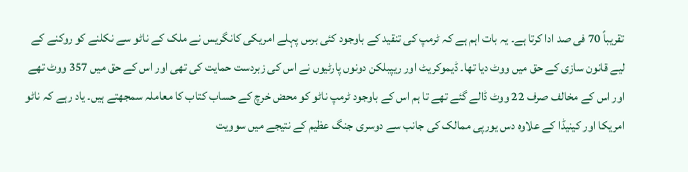تقریباً 70 فی صد ادا کرتا ہے۔ یہ بات اہم ہے کہ ٹرمپ کی تنقید کے باوجود کئی برس پہلے امریکی کانگریس نے ملک کے ناٹو سے نکلنے کو روکنے کے لیے قانون سازی کے حق میں ووٹ دیا تھا۔ ڈیموکریٹ اور ریپبلکن دونوں پارٹیوں نے اس کی زبردست حمایت کی تھی اور اس کے حق میں 357 ووٹ تھے اور اس کے مخالف صرف 22 ووٹ ڈالے گئے تھے تا ہم اس کے باوجود ٹرمپ ناٹو کو محض خرچ کے حساب کتاب کا معاملہ سمجھتے ہیں۔ یاد رہے کہ ناٹو امریکا اور کینیڈا کے علاوہ دس یورپی ممالک کی جانب سے دوسری جنگ عظیم کے نتیجے میں سوویت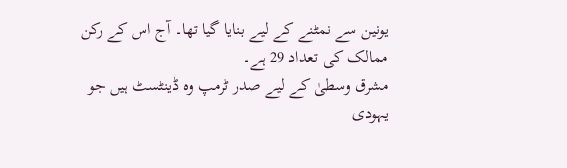یونین سے نمٹنے کے لیے بنایا گیا تھا۔ آج اس کے رکن ممالک کی تعداد 29 ہے۔
مشرق وسطیٰ کے لیے صدر ٹرمپ وہ ڈینٹسٹ ہیں جو یہودی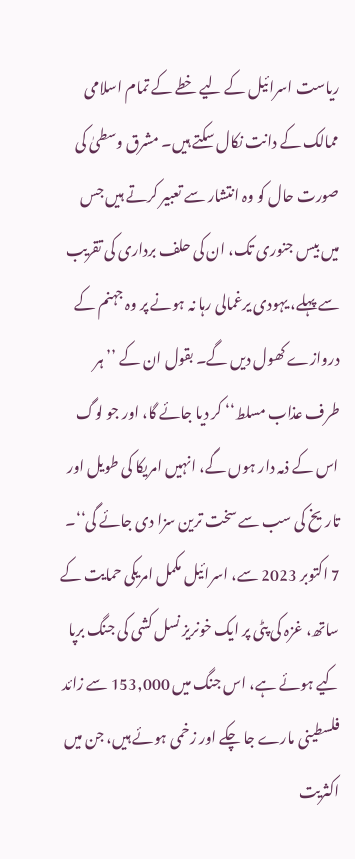ریاست اسرائیل کے لیے خطے کے تمام اسلامی ممالک کے دانت نکال سکتے ہیں۔ مشرق وسطیٰ کی صورت حال کو وہ انتشار سے تعبیر کرتے ہیں جس میں بیس جنوری تک، ان کی حلف برداری کی تقریب سے پہلے، یہودی یرغمالی رہا نہ ہونے پر وہ جہنم کے دروازے کھول دیں گے۔ بقول ان کے ’’ہر طرف عذاب مسلط‘‘ کر دیا جائے گا، اور جو لوگ اس کے ذمہ دار ہوں گے، انہیں امریکا کی طویل اور تاریخ کی سب سے سخت ترین سزا دی جائے گی‘‘۔ 7 اکتوبر 2023 سے، اسرائیل مکمل امریکی حمایت کے ساتھ، غزہ کی پٹی پر ایک خونریز نسل کشی کی جنگ برپا کیے ہوئے ہے، اس جنگ میں 153,000 سے زائد فلسطینی مارے جا چکے اور زخمی ہوئے ہیں، جن میں اکثریت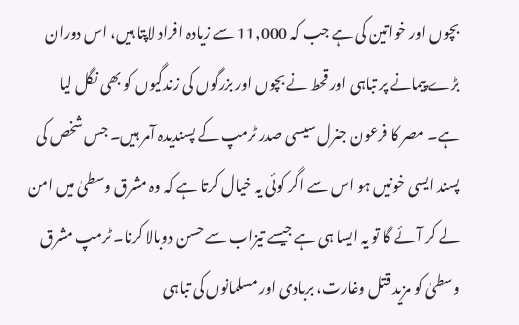بچوں اور خواتین کی ہے جب کہ 11,000 سے زیادہ افراد لاپتا ہیں، اس دوران بڑے پیمانے پر تباہی اور قحط نے بچوں اور بزرگوں کی زندگیوں کو بھی نگل لیا ہے۔ مصر کا فرعون جنرل سیسی صدر ٹرمپ کے پسندیدہ آمر ہیں۔ جس شخص کی پسند ایسی خونیں ہو اس سے اگر کوئی یہ خیال کرتا ہے کہ وہ مشرق وسطیٰ میں امن لے کر آئے گا تو یہ ایسا ہی ہے جیسے تیزاب سے حسن دوبالا کرنا۔ ٹرمپ مشرق وسطیٰ کو مزید قتل وغارت، بربادی اور مسلمانوں کی تباہی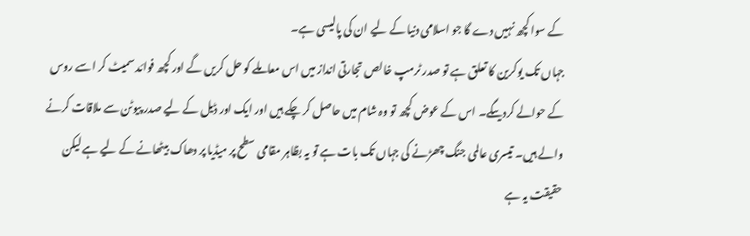کے سوا کچھ نہیں دے گا جو اسلامی دنیا کے لیے ان کی پالیسی ہے۔
جہاں تک یوکرین کا تعلق ہے تو صدر ٹرمپ خالص تجارتی انداز میں اس معاملے کو حل کریں گے اور کچھ فوائد سمیٹ کر اسے روس کے حوالے کردیںگے۔ اس کے عوض کچھ تو وہ شام میں حاصل کر چکے ہیں اور ایک اور ڈیل کے لیے صدر پیوٹن سے ملاقات کرنے والے ہیں۔ تیسری عالمی جنگ چھڑنے کی جہاں تک بات ہے تو یہ بظاہر مقامی سطح پر میڈیا پر دھاک بیٹھانے کے لیے ہے لیکن حقیقت یہ ہے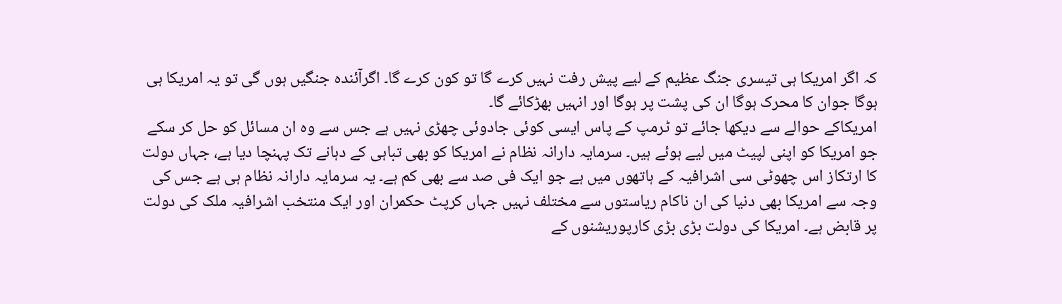کہ اگر امریکا ہی تیسری جنگ عظیم کے لیے پیش رفت نہیں کرے گا تو کون کرے گا۔ اگرآئندہ جنگیں ہوں گی تو یہ امریکا ہی ہوگا جوان کا محرک ہوگا ان کی پشت پر ہوگا اور انہیں بھڑکائے گا۔
امریکاکے حوالے سے دیکھا جائے تو ٹرمپ کے پاس ایسی کوئی جادوئی چھڑی نہیں ہے جس سے وہ ان مسائل کو حل کر سکے جو امریکا کو اپنی لپیٹ میں لیے ہوئے ہیں۔ سرمایہ دارانہ نظام نے امریکا کو بھی تباہی کے دہانے تک پہنچا دیا ہے، جہاں دولت کا ارتکاز اس چھوٹی سی اشرافیہ کے ہاتھوں میں ہے جو ایک فی صد سے بھی کم ہے۔ یہ سرمایہ دارانہ نظام ہی ہے جس کی وجہ سے امریکا بھی دنیا کی ان ناکام ریاستوں سے مختلف نہیں جہاں کرپٹ حکمران اور ایک منتخب اشرافیہ ملک کی دولت پر قابض ہے۔ امریکا کی دولت بڑی بڑی کارپوریشنوں کے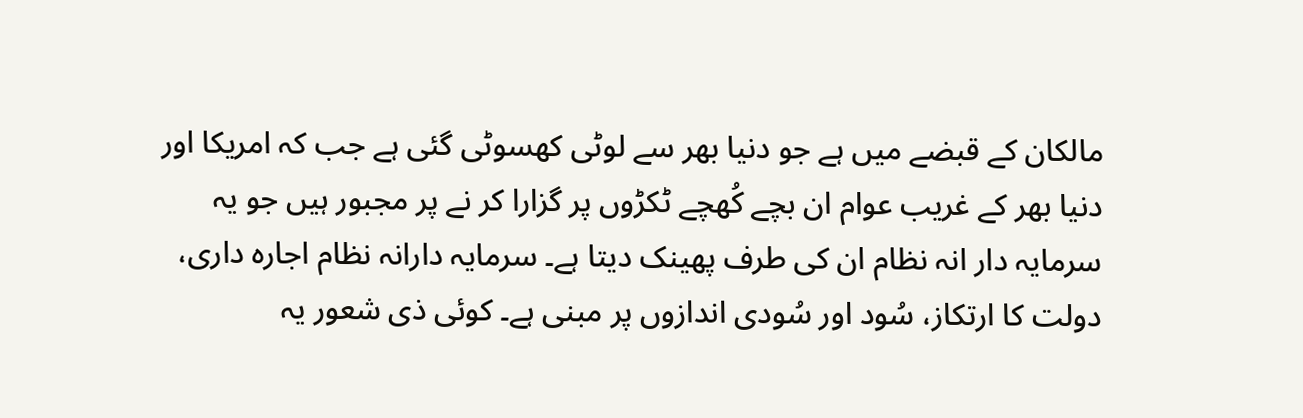مالکان کے قبضے میں ہے جو دنیا بھر سے لوٹی کھسوٹی گئی ہے جب کہ امریکا اور دنیا بھر کے غریب عوام ان بچے کُھچے ٹکڑوں پر گزارا کر نے پر مجبور ہیں جو یہ سرمایہ دار انہ نظام ان کی طرف پھینک دیتا ہے۔ سرمایہ دارانہ نظام اجارہ داری، دولت کا ارتکاز، سُود اور سُودی اندازوں پر مبنی ہے۔ کوئی ذی شعور یہ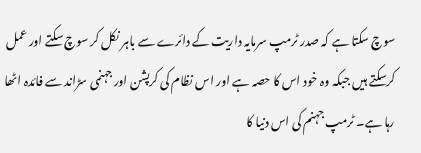سوچ سکتا ہے کہ صدر ٹرمپ سرمایہ داریت کے دائرے سے باہر نکل کر سوچ سکتے اور عمل کرسکتے ہیں جبکہ وہ خود اس کا حصہ ہے اور اس نظام کی کرپشن اور جہنمی سڑاند سے فائدہ اٹھا رہا ہے۔ ٹرمپ جہنم کی اس دنیا کا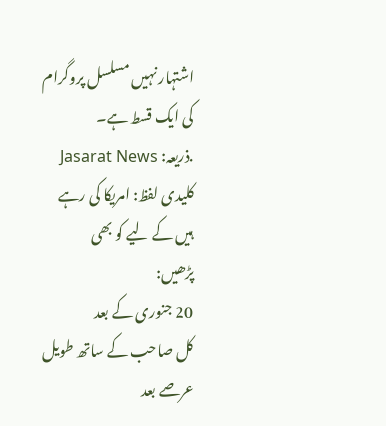اشتہار نہیں مسلسل پروگرام کی ایک قسط ہے۔
.ذریعہ: Jasarat News
کلیدی لفظ: امریکا کی رہے ہیں کے لیے کو بھی
پڑھیں:
20 جنوری کے بعد
کل صاحب کے ساتھ طویل عرصے بعد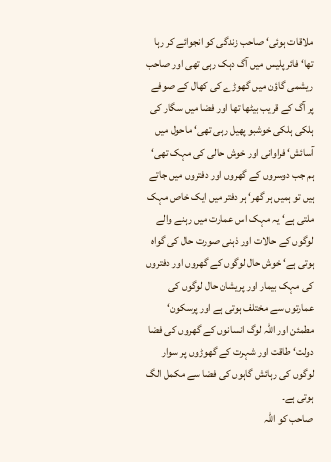ملاقات ہوئی‘ صاحب زندگی کو انجوائے کر رہا تھا‘ فائر پلیس میں آگ دہک رہی تھی اور صاحب ریشمی گاؤن میں گھوڑے کی کھال کے صوفے پر آگ کے قریب بیٹھا تھا اور فضا میں سگار کی ہلکی ہلکی خوشبو پھیل رہی تھی‘ ماحول میں آسائش‘ فراوانی اور خوش حالی کی مہک تھی‘ ہم جب دوسروں کے گھروں اور دفتروں میں جاتے ہیں تو ہمیں ہر گھر‘ ہر دفتر میں ایک خاص مہک ملتی ہے‘ یہ مہک اس عمارت میں رہنے والے لوگوں کے حالات اور ذہنی صورت حال کی گواہ ہوتی ہے‘ خوش حال لوگوں کے گھروں اور دفتروں کی مہک بیمار اور پریشان حال لوگوں کی عمارتوں سے مختلف ہوتی ہے اور پرسکون‘ مطمئن اور اللہ لوگ انسانوں کے گھروں کی فضا دولت‘ طاقت اور شہرت کے گھوڑوں پر سوار لوگوں کی رہائش گاہوں کی فضا سے مکمل الگ ہوتی ہے۔
صاحب کو اللہ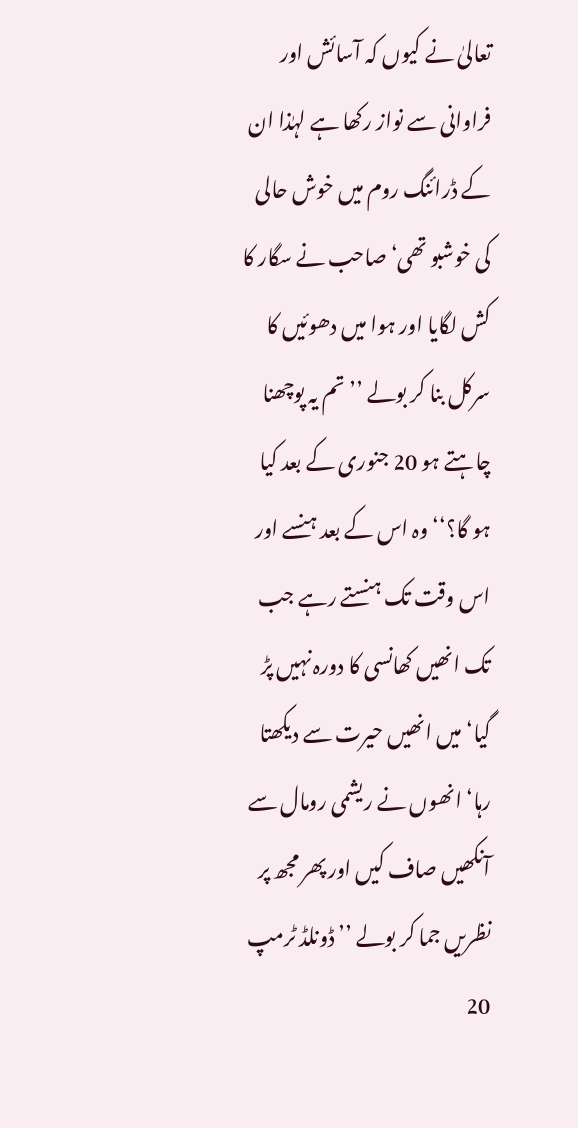تعالیٰ نے کیوں کہ آسائش اور فراوانی سے نواز رکھا ہے لہٰذا ان کے ڈرائنگ روم میں خوش حالی کی خوشبو تھی‘ صاحب نے سگار کا کش لگایا اور ہوا میں دھوئیں کا سرکل بنا کر بولے ’’تم یہ پوچھنا چاہتے ہو 20 جنوری کے بعد کیا ہو گا؟‘‘ وہ اس کے بعد ہنسے اور اس وقت تک ہنستے رہے جب تک انھیں کھانسی کا دورہ نہیں پڑ گیا‘ میں انھیں حیرت سے دیکھتا رہا‘ انھوں نے ریشمی رومال سے آنکھیں صاف کیں اور پھر مجھ پر نظریں جما کر بولے ’’ڈونلڈ ٹرمپ 20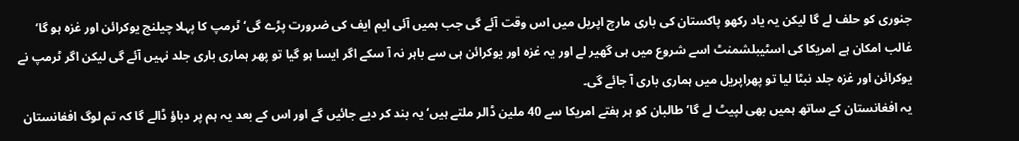جنوری کو حلف لے گا لیکن یہ یاد رکھو پاکستان کی باری مارچ اپریل میں اس وقت آئے گی جب ہمیں آئی ایم ایف کی ضرورت پڑے گی‘ ٹرمپ کا پہلا چیلنج یوکرائن اور غزہ ہو گا‘ غالب امکان ہے امریکا کی اسٹیبلشمنٹ اسے شروع میں ہی گھیر لے اور یہ غزہ اور یوکرائن ہی سے باہر نہ آ سکے اگر ایسا ہو گیا تو پھر ہماری باری جلد نہیں آئے گی لیکن اگر ٹرمپ نے یوکرائن اور غزہ جلد نبٹا لیا تو پھراپریل میں ہماری باری آ جائے گی۔
یہ افغانستان کے ساتھ ہمیں بھی لپیٹ لے گا‘ طالبان کو ہر ہفتے امریکا سے 40 ملین ڈالر ملتے ہیں‘ یہ بند کر دیے جائیں گے اور اس کے بعد یہ ہم پر دباؤ ڈالے گا کہ تم لوگ افغانستان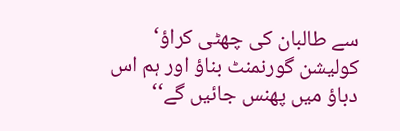سے طالبان کی چھٹی کراؤ‘ کولیشن گورنمنٹ بناؤ اور ہم اس دباؤ میں پھنس جائیں گے‘‘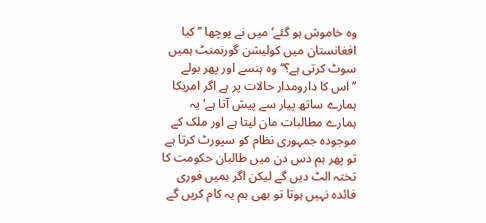وہ خاموش ہو گئے‘ میں نے پوچھا ’’کیا افغانستان میں کولیشن گورنمنٹ ہمیں سوٹ کرتی ہے؟‘‘ وہ ہنسے اور پھر بولے ’’اس کا دارومدار حالات پر ہے اگر امریکا ہمارے ساتھ پیار سے پیش آتا ہے‘ یہ ہمارے مطالبات مان لیتا ہے اور ملک کے موجودہ جمہوری نظام کو سپورٹ کرتا ہے تو پھر ہم دس دن میں طالبان حکومت کا تختہ الٹ دیں گے لیکن اگر ہمیں فوری فائدہ نہیں ہوتا تو بھی ہم یہ کام کریں گے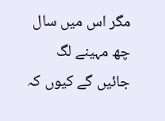مگر اس میں سال چھ مہینے لگ جائیں گے کیوں کہ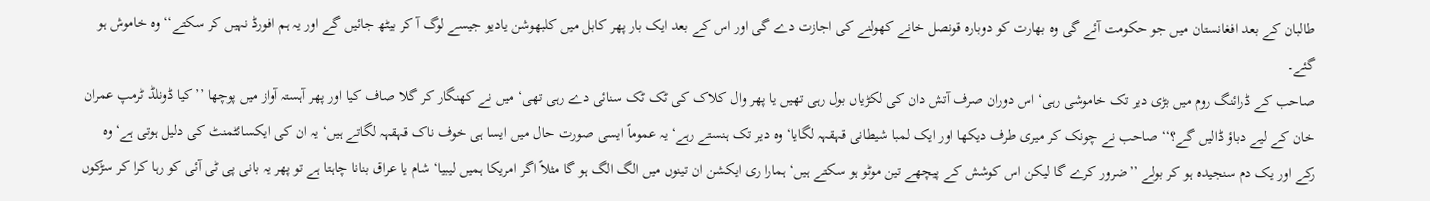طالبان کے بعد افغانستان میں جو حکومت آئے گی وہ بھارت کو دوبارہ قونصل خانے کھولنے کی اجازت دے گی اور اس کے بعد ایک بار پھر کابل میں کلبھوشن یادیو جیسے لوگ آ کر بیٹھ جائیں گے اور یہ ہم افورڈ نہیں کر سکتے‘‘ وہ خاموش ہو گئے۔
صاحب کے ڈرائنگ روم میں بڑی دیر تک خاموشی رہی‘ اس دوران صرف آتش دان کی لکڑیاں بول رہی تھیں یا پھر وال کلاک کی ٹک ٹک سنائی دے رہی تھی‘ میں نے کھنگار کر گلا صاف کیا اور پھر آہستہ آواز میں پوچھا ’’کیا ڈونلڈ ٹرمپ عمران خان کے لیے دباؤ ڈالیں گے؟‘‘ صاحب نے چونک کر میری طرف دیکھا اور ایک لمبا شیطانی قہقہہ لگایا‘ وہ دیر تک ہنستے رہے‘ یہ عموماً ایسی صورت حال میں ایسا ہی خوف ناک قہقہہ لگاتے ہیں‘ یہ ان کی ایکسائٹمنٹ کی دلیل ہوتی ہے‘ وہ رکے اور یک دم سنجیدہ ہو کر بولے ’’ضرور کرے گا لیکن اس کوشش کے پیچھے تین موٹو ہو سکتے ہیں‘ ہمارا ری ایکشن ان تینوں میں الگ الگ ہو گا مثلاً اگر امریکا ہمیں لیبیا‘ شام یا عراق بنانا چاہتا ہے تو پھر یہ بانی پی ٹی آئی کو رہا کرا کر سڑکوں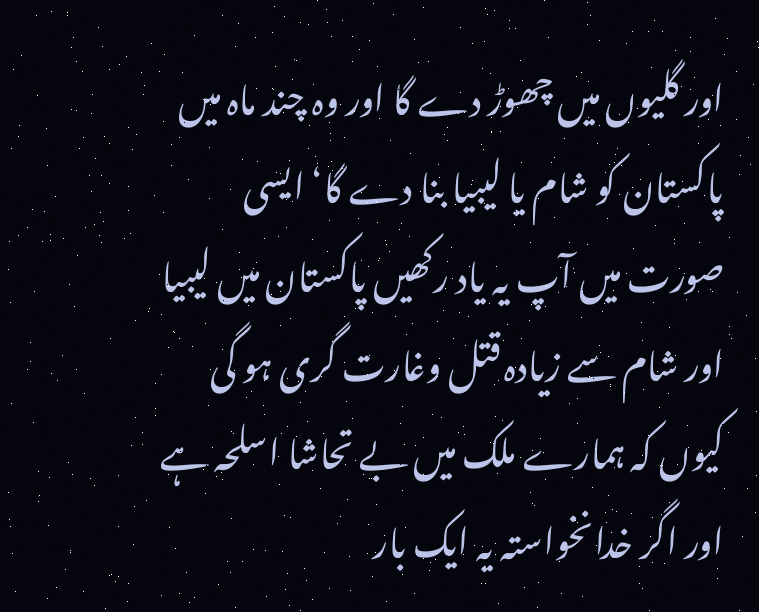اور گلیوں میں چھوڑ دے گا اور وہ چند ماہ میں پاکستان کو شام یا لیبیا بنا دے گا‘ ایسی صورت میں آپ یہ یاد رکھیں پاکستان میں لیبیا اور شام سے زیادہ قتل وغارت گری ہو گی کیوں کہ ہمارے ملک میں بے تحاشا اسلحہ ہے اور اگر خدانخواستہ یہ ایک بار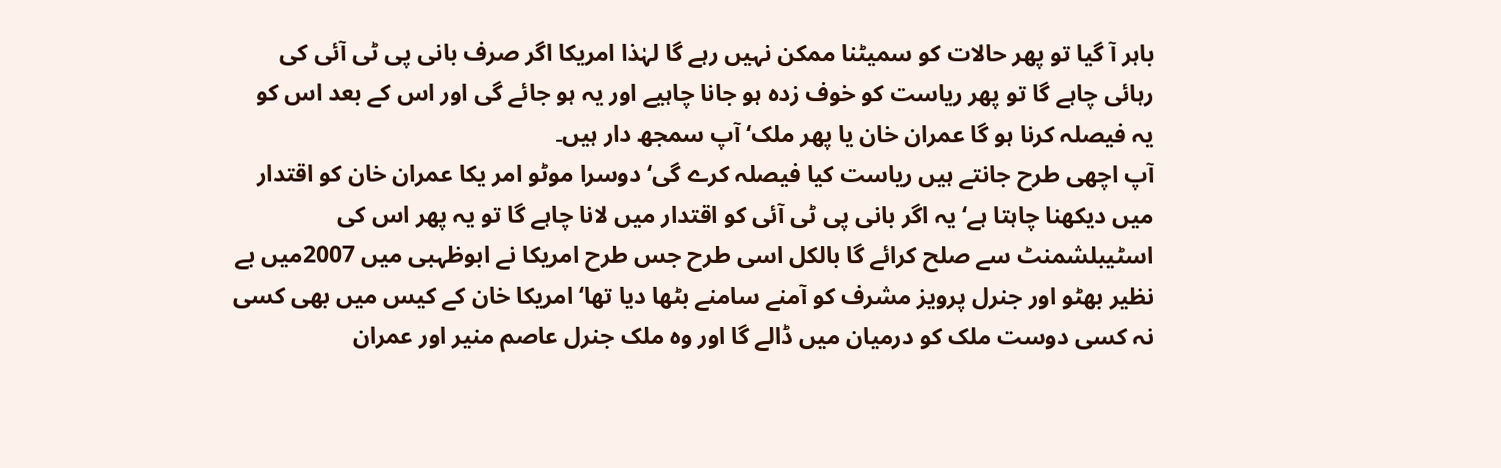باہر آ گیا تو پھر حالات کو سمیٹنا ممکن نہیں رہے گا لہٰذا امریکا اگر صرف بانی پی ٹی آئی کی رہائی چاہے گا تو پھر ریاست کو خوف زدہ ہو جانا چاہیے اور یہ ہو جائے گی اور اس کے بعد اس کو یہ فیصلہ کرنا ہو گا عمران خان یا پھر ملک‘ آپ سمجھ دار ہیں۔
آپ اچھی طرح جانتے ہیں ریاست کیا فیصلہ کرے گی‘ دوسرا موٹو امر یکا عمران خان کو اقتدار میں دیکھنا چاہتا ہے‘ یہ اگر بانی پی ٹی آئی کو اقتدار میں لانا چاہے گا تو یہ پھر اس کی اسٹیبلشمنٹ سے صلح کرائے گا بالکل اسی طرح جس طرح امریکا نے ابوظہبی میں 2007میں بے نظیر بھٹو اور جنرل پرویز مشرف کو آمنے سامنے بٹھا دیا تھا‘ امریکا خان کے کیس میں بھی کسی نہ کسی دوست ملک کو درمیان میں ڈالے گا اور وہ ملک جنرل عاصم منیر اور عمران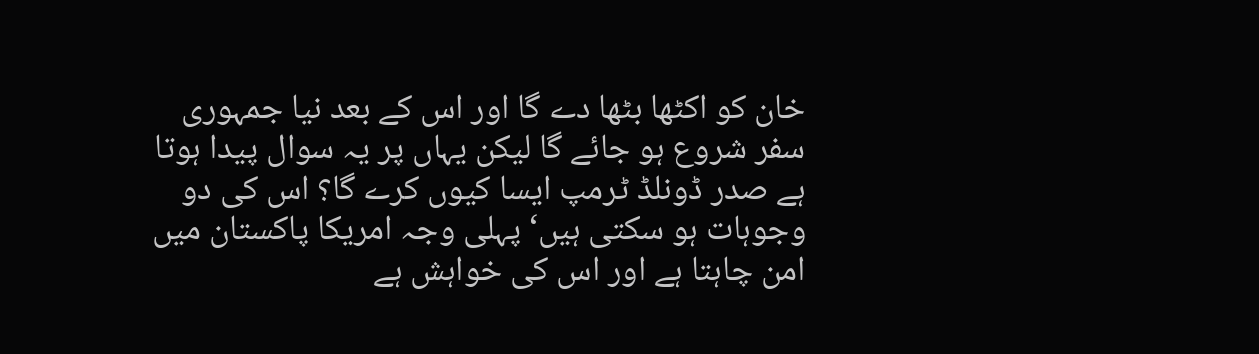خان کو اکٹھا بٹھا دے گا اور اس کے بعد نیا جمہوری سفر شروع ہو جائے گا لیکن یہاں پر یہ سوال پیدا ہوتا ہے صدر ڈونلڈ ٹرمپ ایسا کیوں کرے گا؟ اس کی دو وجوہات ہو سکتی ہیں‘ پہلی وجہ امریکا پاکستان میں امن چاہتا ہے اور اس کی خواہش ہے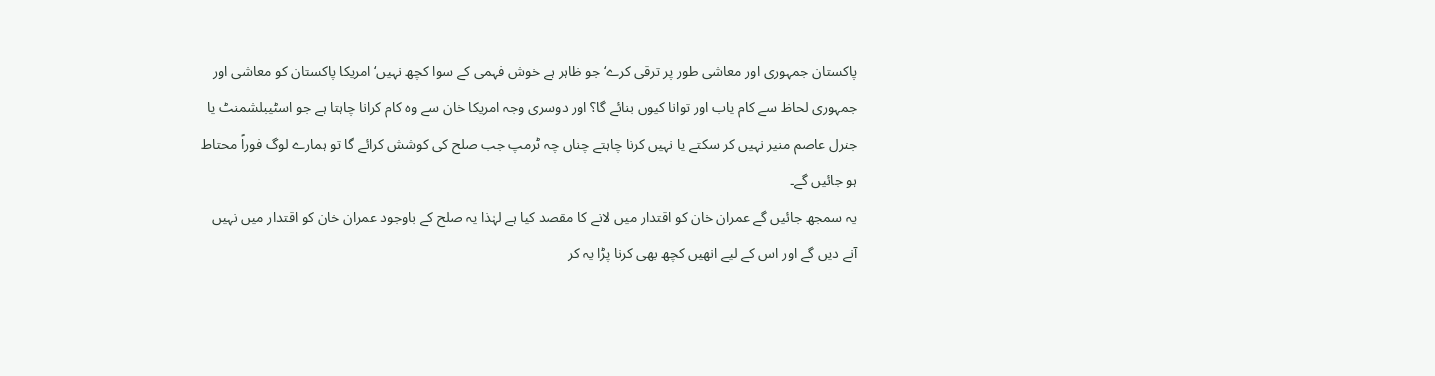پاکستان جمہوری اور معاشی طور پر ترقی کرے‘ جو ظاہر ہے خوش فہمی کے سوا کچھ نہیں‘ امریکا پاکستان کو معاشی اور جمہوری لحاظ سے کام یاب اور توانا کیوں بنائے گا؟ اور دوسری وجہ امریکا خان سے وہ کام کرانا چاہتا ہے جو اسٹیبلشمنٹ یا جنرل عاصم منیر نہیں کر سکتے یا نہیں کرنا چاہتے چناں چہ ٹرمپ جب صلح کی کوشش کرائے گا تو ہمارے لوگ فوراً محتاط ہو جائیں گے۔
یہ سمجھ جائیں گے عمران خان کو اقتدار میں لانے کا مقصد کیا ہے لہٰذا یہ صلح کے باوجود عمران خان کو اقتدار میں نہیں آنے دیں گے اور اس کے لیے انھیں کچھ بھی کرنا پڑا یہ کر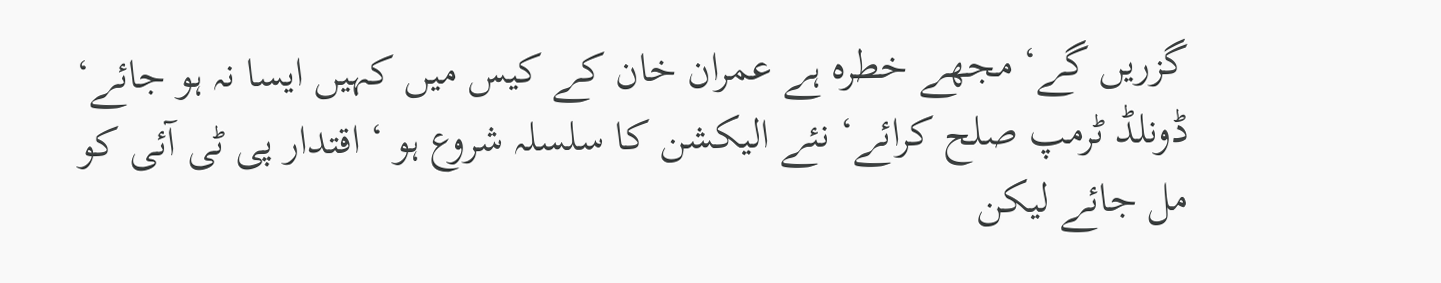گزریں گے‘ مجھے خطرہ ہے عمران خان کے کیس میں کہیں ایسا نہ ہو جائے‘ ڈونلڈ ٹرمپ صلح کرائے‘ نئے الیکشن کا سلسلہ شروع ہو ‘ اقتدار پی ٹی آئی کو مل جائے لیکن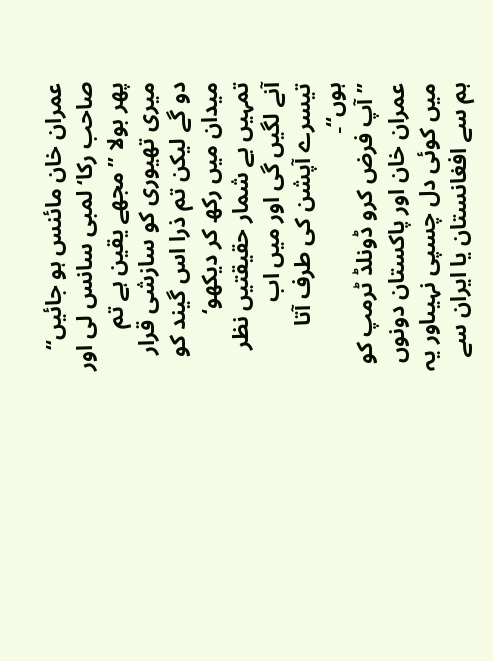عمران خان مائنس ہو جائیں‘‘ صاحب رکا‘ لمبی سانس لی اور پھر بولا ’’مجھے یقین ہے تم میری تھیوری کو سازشی قرار دو گے لیکن تم ذرا اس گیند کو میدان میں رکھ کر دیکھو‘ تمہیں بے شمار حقیقتیں نظر آنے لگیں گی اور میں اب تیسرے آپشن کی طرف آتا ہوں‘‘۔
’’آپ فرض کرو ڈونلڈ ٹرمپ کو عمران خان اور پاکستان دونوں میں کوئی دل چسپی نہیںاور یہ ہم سے افغانستان یا ایران سے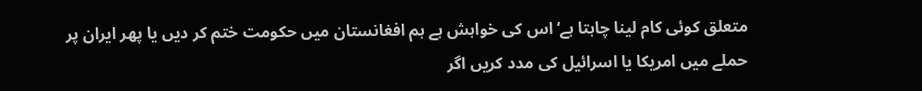متعلق کوئی کام لینا چاہتا ہے‘ اس کی خواہش ہے ہم افغانستان میں حکومت ختم کر دیں یا پھر ایران پر حملے میں امریکا یا اسرائیل کی مدد کریں اگر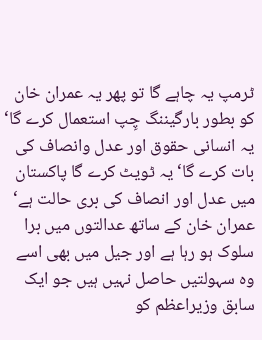ٹرمپ یہ چاہے گا تو پھر یہ عمران خان کو بطور بارگیننگ چِپ استعمال کرے گا‘ یہ انسانی حقوق اور عدل وانصاف کی بات کرے گا‘ یہ ٹویٹ کرے گا پاکستان میں عدل اور انصاف کی بری حالت ہے‘ عمران خان کے ساتھ عدالتوں میں برا سلوک ہو رہا ہے اور جیل میں بھی اسے وہ سہولتیں حاصل نہیں ہیں جو ایک سابق وزیراعظم کو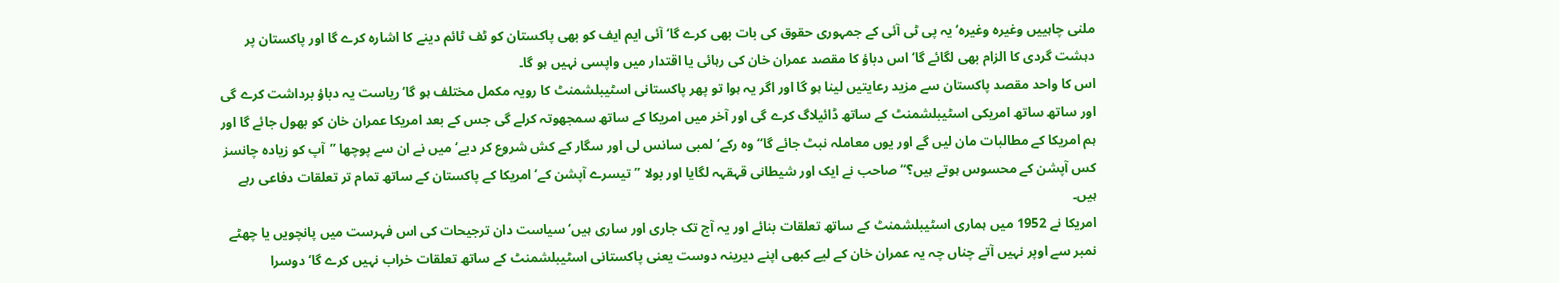ملنی چاہییں وغیرہ وغیرہ‘ یہ پی ٹی آئی کے جمہوری حقوق کی بات بھی کرے گا‘ آئی ایم ایف کو بھی پاکستان کو ٹف ٹائم دینے کا اشارہ کرے گا اور پاکستان پر دہشت گردی کا الزام بھی لگائے گا‘ اس دباؤ کا مقصد عمران خان کی رہائی یا اقتدار میں واپسی نہیں ہو گا۔
اس کا واحد مقصد پاکستان سے مزید رعایتیں لینا ہو گا اور اگر یہ ہوا تو پھر پاکستانی اسٹیبلشمنٹ کا رویہ مکمل مختلف ہو گا‘ ریاست یہ دباؤ برداشت کرے گی اور ساتھ ساتھ امریکی اسٹیبلشمنٹ کے ساتھ ڈائیلاگ کرے گی اور آخر میں امریکا کے ساتھ سمجھوتہ کرلے گی جس کے بعد امریکا عمران خان کو بھول جائے گا اور ہم امریکا کے مطالبات مان لیں گے اور یوں معاملہ نبٹ جائے گا‘‘ وہ رکے‘ لمبی سانس لی اور سگار کے کش شروع کر دیے‘ میں نے ان سے پوچھا ’’آپ کو زیادہ چانسز کس آپشن کے محسوس ہوتے ہیں؟‘‘ صاحب نے ایک اور شیطانی قہقہہ لگایا اور بولا ’’تیسرے آپشن کے‘ امریکا کے پاکستان کے ساتھ تمام تر تعلقات دفاعی رہے ہیں۔
امریکا نے 1952 میں ہماری اسٹیبلشمنٹ کے ساتھ تعلقات بنائے اور یہ آج تک جاری اور ساری ہیں‘ سیاست دان ترجیحات کی اس فہرست میں پانچویں یا چھٹے نمبر سے اوپر نہیں آتے چناں چہ یہ عمران خان کے لیے کبھی اپنے دیرینہ دوست یعنی پاکستانی اسٹیبلشمنٹ کے ساتھ تعلقات خراب نہیں کرے گا‘ دوسرا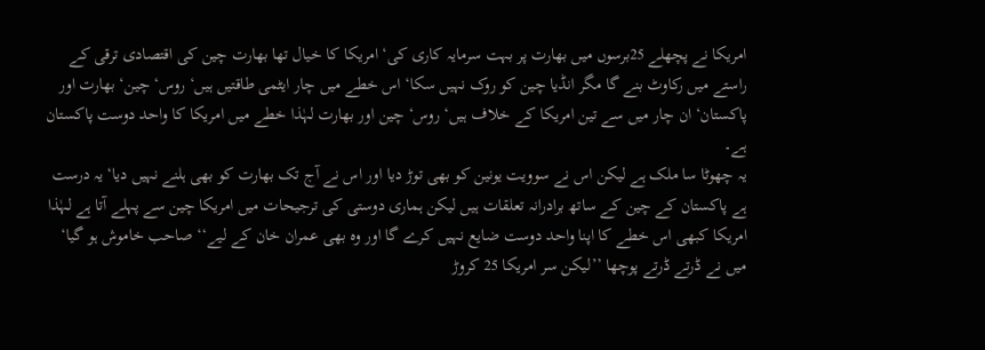امریکا نے پچھلے 25برسوں میں بھارت پر بہت سرمایہ کاری کی‘ امریکا کا خیال تھا بھارت چین کی اقتصادی ترقی کے راستے میں رکاوٹ بنے گا مگر انڈیا چین کو روک نہیں سکا‘ اس خطے میں چار ایٹمی طاقتیں ہیں‘ روس‘ چین‘ بھارت اور پاکستان‘ ان چار میں سے تین امریکا کے خلاف ہیں‘ روس‘ چین اور بھارت لہٰذا خطے میں امریکا کا واحد دوست پاکستان ہے۔
یہ چھوٹا سا ملک ہے لیکن اس نے سوویت یونین کو بھی توڑ دیا اور اس نے آج تک بھارت کو بھی ہلنے نہیں دیا‘ یہ درست ہے پاکستان کے چین کے ساتھ برادرانہ تعلقات ہیں لیکن ہماری دوستی کی ترجیحات میں امریکا چین سے پہلے آتا ہے لہٰذا امریکا کبھی اس خطے کا اپنا واحد دوست ضایع نہیں کرے گا اور وہ بھی عمران خان کے لیے‘‘ صاحب خاموش ہو گیا‘ میں نے ڈرتے ڈرتے پوچھا ’’لیکن سر امریکا 25 کروڑ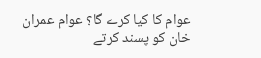عوام کا کیا کرے گا؟ عوام عمران خان کو پسند کرتے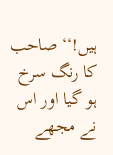ہیں!‘‘ صاحب کا رنگ سرخ ہو گیا اور اس نے مجھے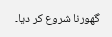گھورنا شروع کر دیا۔